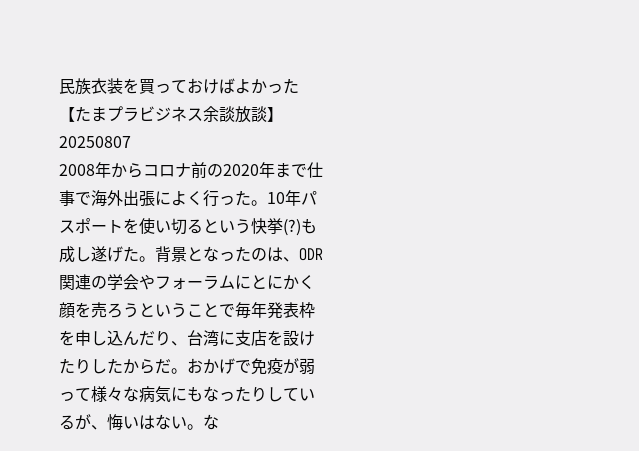民族衣装を買っておけばよかった【たまプラビジネス余談放談】20250807
2008年からコロナ前の2020年まで仕事で海外出張によく行った。10年パスポートを使い切るという快挙(?)も成し遂げた。背景となったのは、ODR関連の学会やフォーラムにとにかく顔を売ろうということで毎年発表枠を申し込んだり、台湾に支店を設けたりしたからだ。おかげで免疫が弱って様々な病気にもなったりしているが、悔いはない。な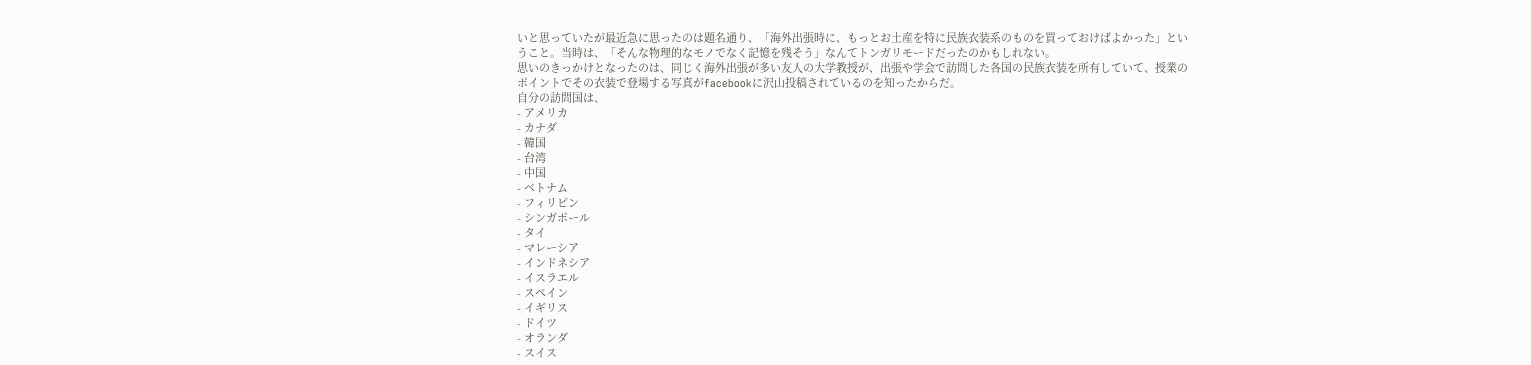いと思っていたが最近急に思ったのは題名通り、「海外出張時に、もっとお土産を特に民族衣装系のものを買っておけばよかった」ということ。当時は、「そんな物理的なモノでなく記憶を残そう」なんてトンガリモードだったのかもしれない。
思いのきっかけとなったのは、同じく海外出張が多い友人の大学教授が、出張や学会で訪問した各国の民族衣装を所有していて、授業のポイントでその衣装で登場する写真がfacebookに沢山投稿されているのを知ったからだ。
自分の訪問国は、
- アメリカ
- カナダ
- 韓国
- 台湾
- 中国
- ベトナム
- フィリピン
- シンガポール
- タイ
- マレーシア
- インドネシア
- イスラエル
- スペイン
- イギリス
- ドイツ
- オランダ
- スイス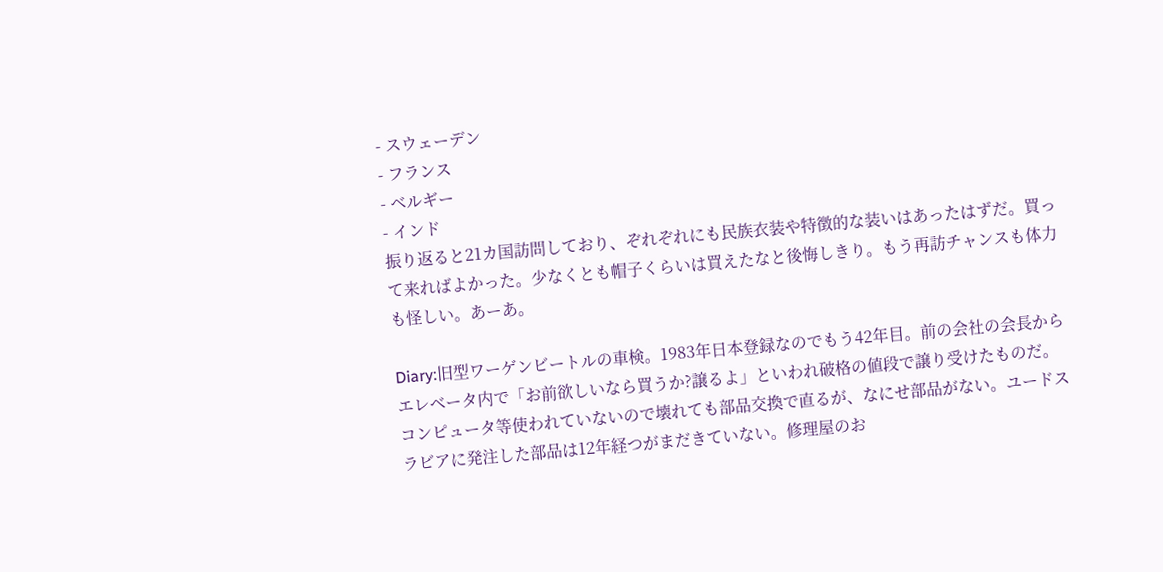- スウェーデン
- フランス
- ベルギー
- インド
振り返ると21カ国訪問しており、ぞれぞれにも民族衣装や特徴的な装いはあったはずだ。買って来ればよかった。少なくとも帽子くらいは買えたなと後悔しきり。もう再訪チャンスも体力も怪しい。あーあ。

Diary:旧型ワーゲンビートルの車検。1983年日本登録なのでもう42年目。前の会社の会長からエレベータ内で「お前欲しいなら買うか?譲るよ」といわれ破格の値段で譲り受けたものだ。コンピュータ等使われていないので壊れても部品交換で直るが、なにせ部品がない。ユードスラビアに発注した部品は12年経つがまだきていない。修理屋のお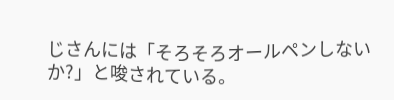じさんには「そろそろオールペンしないか?」と唆されている。